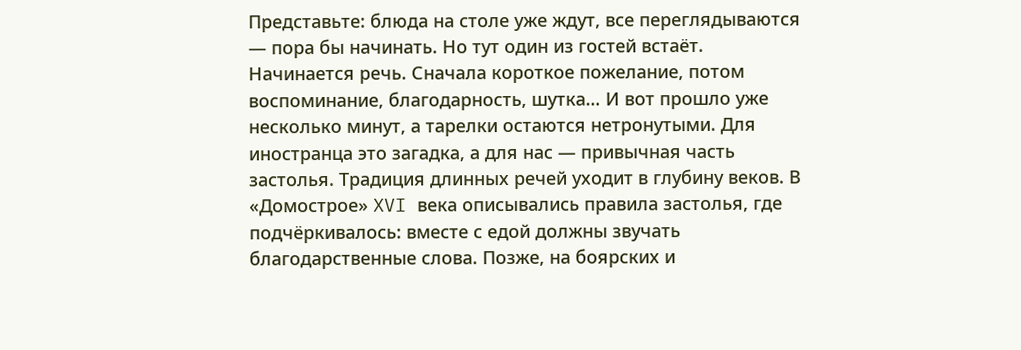Представьте: блюда на столе уже ждут, все переглядываются — пора бы начинать. Но тут один из гостей встаёт. Начинается речь. Сначала короткое пожелание, потом воспоминание, благодарность, шутка… И вот прошло уже несколько минут, а тарелки остаются нетронутыми. Для иностранца это загадка, а для нас — привычная часть застолья. Традиция длинных речей уходит в глубину веков. В «Домострое» XVI века описывались правила застолья, где подчёркивалось: вместе с едой должны звучать благодарственные слова. Позже, на боярских и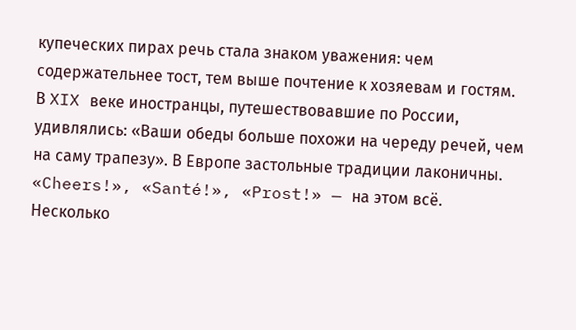купеческих пирах речь стала знаком уважения: чем содержательнее тост, тем выше почтение к хозяевам и гостям. В XIX веке иностранцы, путешествовавшие по России, удивлялись: «Ваши обеды больше похожи на череду речей, чем на саму трапезу». В Европе застольные традиции лаконичны. «Cheers!», «Santé!», «Prost!» — на этом всё. Несколько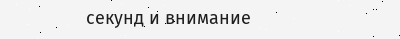секунд и внимание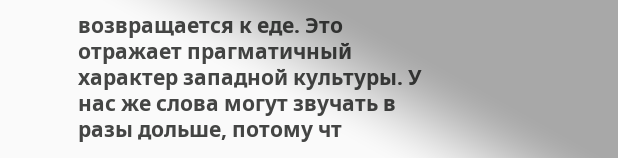возвращается к еде. Это отражает прагматичный характер западной культуры. У нас же слова могут звучать в разы дольше, потому чт